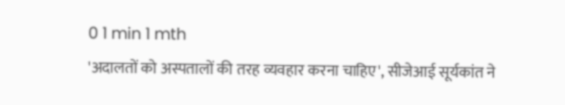0 1 min 1 mth
'अदालतों को अस्पतालों की तरह व्यवहार करना चाहिए', सीजेआई सूर्यकांत ने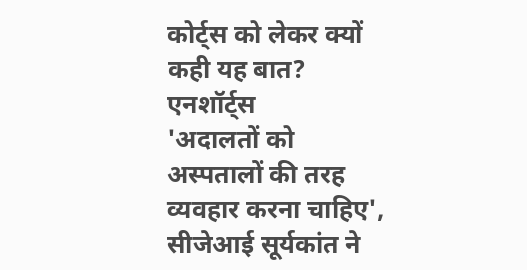कोर्ट्स को लेकर क्यों कही यह बात?
एनशॉर्ट्स
'अदालतों को अस्पतालों की तरह व्यवहार करना चाहिए', सीजेआई सूर्यकांत ने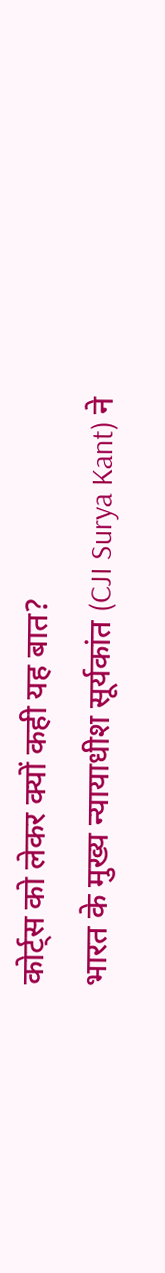कोर्ट्स को लेकर क्यों कही यह बात?
भारत के मुख्य न्यायाधीश सूर्यकांत (CJI Surya Kant) ने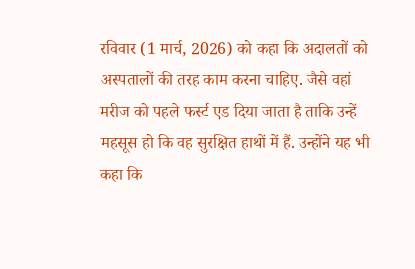रविवार (1 मार्च, 2026) को कहा कि अदालतों को अस्पतालों की तरह काम करना चाहिए. जैसे वहां मरीज को पहले फर्स्ट एड दिया जाता है ताकि उन्हें महसूस हो कि वह सुरक्षित हाथों में हैं. उन्होंने यह भी कहा कि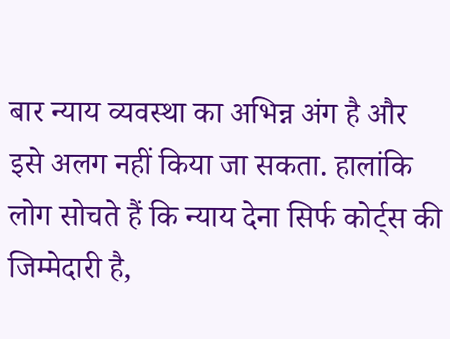बार न्याय व्यवस्था का अभिन्न अंग है और इसे अलग नहीं किया जा सकता. हालांकि लोग सोचते हैं कि न्याय देना सिर्फ कोर्ट्स की जिम्मेदारी है,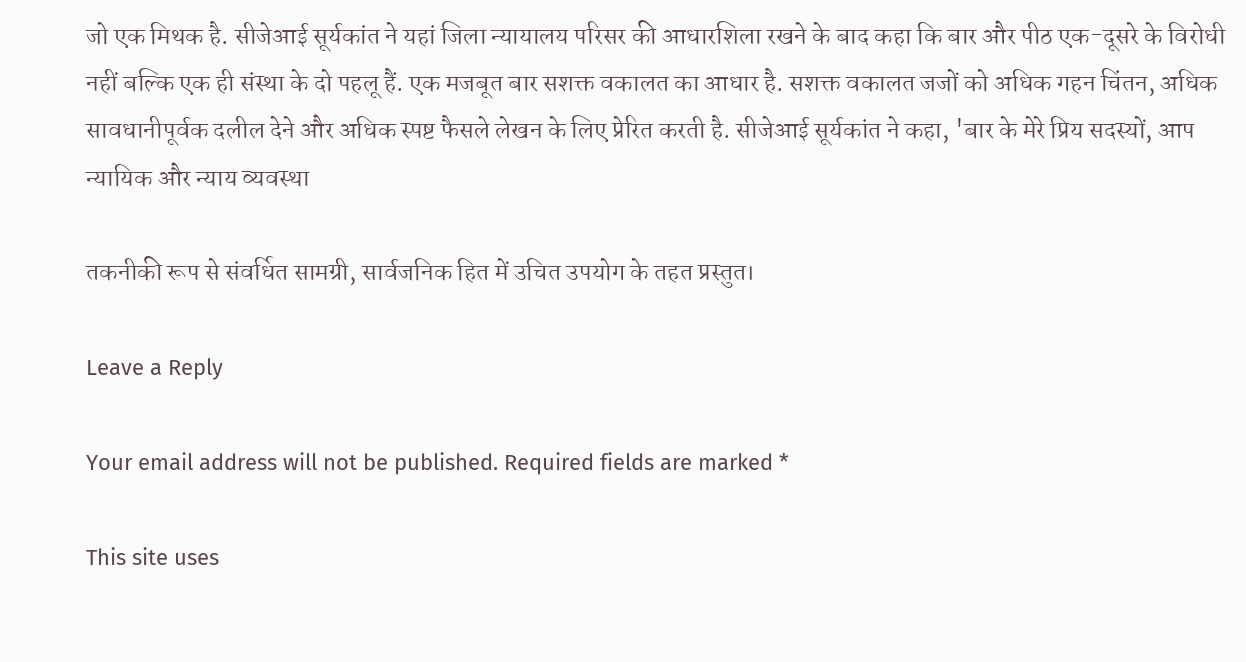जो एक मिथक है. सीजेआई सूर्यकांत ने यहां जिला न्यायालय परिसर की आधारशिला रखने के बाद कहा कि बार और पीठ एक-दूसरे के विरोधी नहीं बल्कि एक ही संस्था के दो पहलू हैं. एक मजबूत बार सशक्त वकालत का आधार है. सशक्त वकालत जजों को अधिक गहन चिंतन, अधिक सावधानीपूर्वक दलील देने और अधिक स्पष्ट फैसले लेखन के लिए प्रेरित करती है. सीजेआई सूर्यकांत ने कहा, 'बार के मेरे प्रिय सदस्यों, आप न्यायिक और न्याय व्यवस्था

तकनीकी रूप से संवर्धित सामग्री, सार्वजनिक हित में उचित उपयोग के तहत प्रस्तुत।

Leave a Reply

Your email address will not be published. Required fields are marked *

This site uses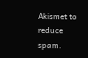Akismet to reduce spam.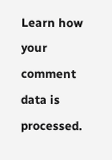Learn how your comment data is processed.